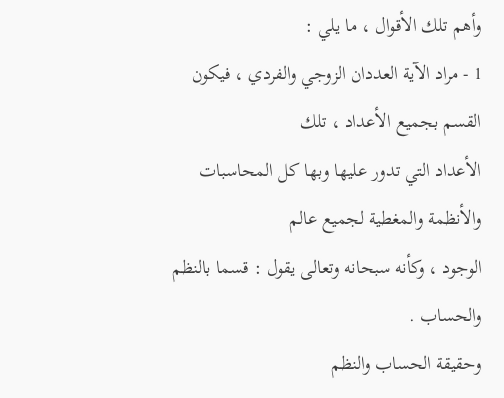وأهم تلك الأقوال ، ما يلي :
1 - مراد الآية العددان الزوجي والفردي ، فيكون القسم بجميع الأعداد ، تلك
الأعداد التي تدور عليها وبها كل المحاسبات والأنظمة والمغطية لجميع عالم
الوجود ، وكأنه سبحانه وتعالى يقول : قسما بالنظم والحساب .
وحقيقة الحساب والنظم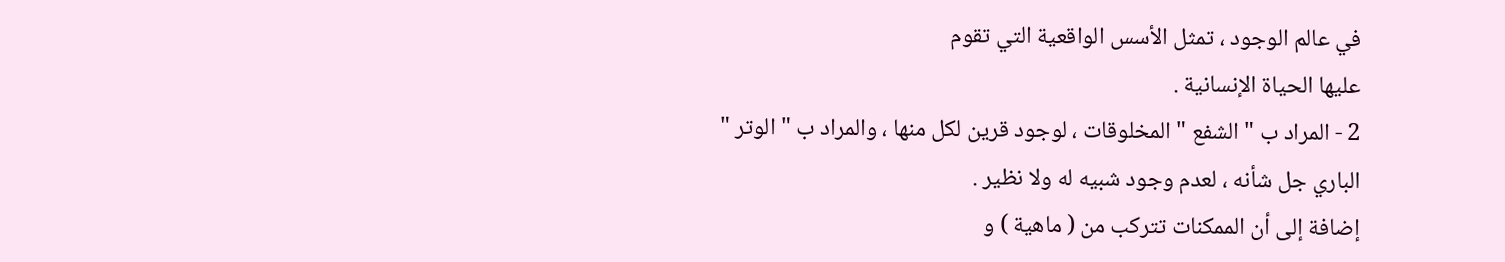في عالم الوجود ، تمثل الأسس الواقعية التي تقوم
عليها الحياة الإنسانية .
2 - المراد ب " الشفع " المخلوقات ، لوجود قرين لكل منها ، والمراد ب " الوتر "
الباري جل شأنه ، لعدم وجود شبيه له ولا نظير .
إضافة إلى أن الممكنات تتركب من ( ماهية ) و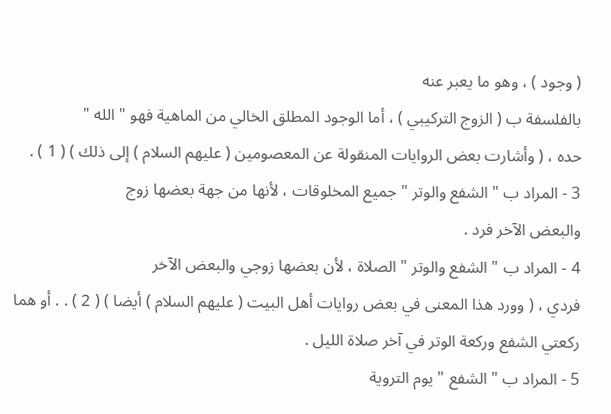( وجود ) ، وهو ما يعبر عنه
بالفلسفة ب ( الزوج التركيبي ) ، أما الوجود المطلق الخالي من الماهية فهو " الله "
حده ، ( وأشارت بعض الروايات المنقولة عن المعصومين ( عليهم السلام ) إلى ذلك ) ( 1 ) .
3 - المراد ب " الشفع والوتر " جميع المخلوقات ، لأنها من جهة بعضها زوج
والبعض الآخر فرد .
4 - المراد ب " الشفع والوتر " الصلاة ، لأن بعضها زوجي والبعض الآخر
فردي ، ( وورد هذا المعنى في بعض روايات أهل البيت ( عليهم السلام ) أيضا ) ( 2 ) . . أو هما
ركعتي الشفع وركعة الوتر في آخر صلاة الليل .
5 - المراد ب " الشفع " يوم التروية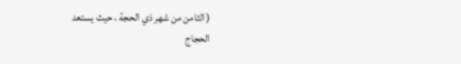( الثامن من شهر ذي الحجة ، حيث يستعد
الحجاج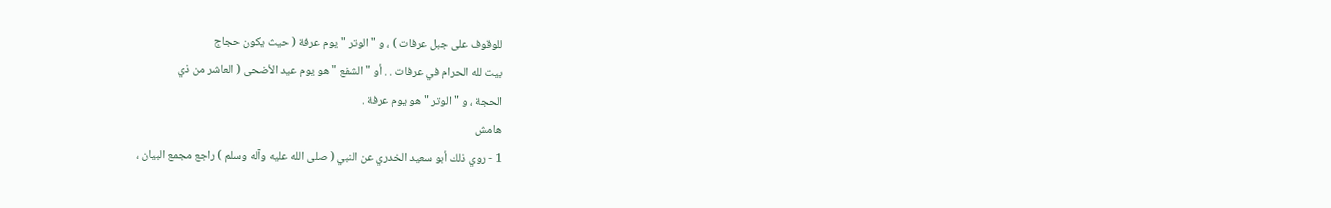للوقوف على جبل عرفات ) ، و " الوتر " يوم عرفة ( حيث يكون حجاج
بيت لله الحرام في عرفات . . أو " الشفع " هو يوم عيد الأضحى ( العاشر من ذي
الحجة ، و " الوتر " هو يوم عرفة .
هامش
1 - روي ذلك أبو سعيد الخدري عن النبي ( صلى الله عليه وآله وسلم ) راجع مجمع البيان ،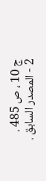ج 10 ، ص 485 .
2 - المصدر السابق .